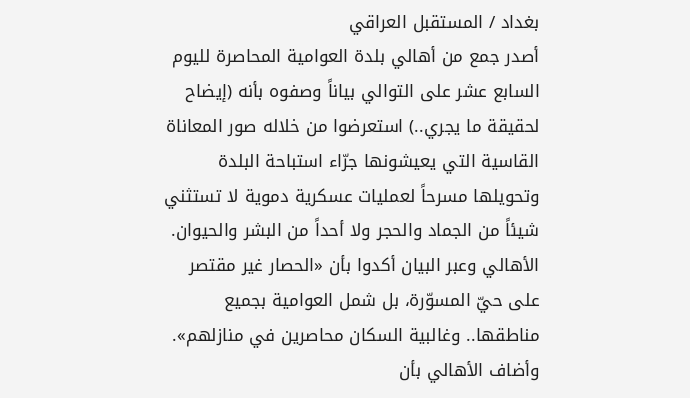بغداد / المستقبل العراقي
أصدر جمع من أهالي بلدة العوامية المحاصرة لليوم السابع عشر على التوالي بياناً وصفوه بأنه (إيضاح لحقيقة ما يجري..) استعرضوا من خلاله صور المعاناة القاسية التي يعيشونها جرّاء استباحة البلدة وتحويلها مسرحاً لعمليات عسكرية دموية لا تستثني شيئاً من الجماد والحجر ولا أحداً من البشر والحيوان. الأهالي وعبر البيان أكدوا بأن «الحصار غير مقتصر على حيّ المسوّرة، بل شمل العوامية بجميع مناطقها.. وغالبية السكان محاصرين في منازلهم». وأضاف الأهالي بأن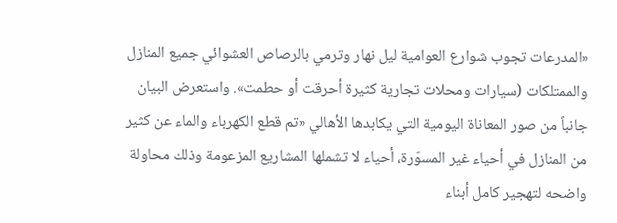«المدرعات تجوب شوارع العوامية ليل نهار وترمي بالرصاص العشوائي جميع المنازل والممتلكات (سيارات ومحلات تجارية كثيرة أحرقت أو حطمت». واستعرض البيان جانباً من صور المعاناة اليومية التي يكابدها الأهالي «تم قطع الكهرباء والماء عن كثير من المنازل في أحياء غير المسوّرة، أحياء لا تشملها المشاريع المزعومة وذلك محاولة واضحه لتهجير كامل أبناء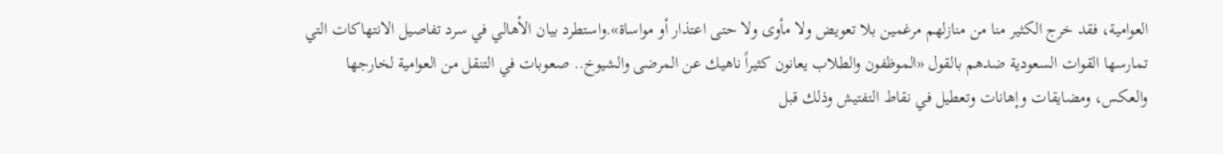العوامية، فقد خرج الكثير منا من منازلهم مرغمين بلا تعويض ولا مأوى ولا حتى اعتذار أو مواساة».واستطرد بيان الأهالي في سرد تفاصيل الانتهاكات التي تمارسها القوات السعودية ضدهم بالقول «الموظفون والطلاب يعانون كثيراً ناهيك عن المرضى والشيوخ.. صعوبات في التنقل من العوامية لخارجها والعكس، ومضايقات وإهانات وتعطيل في نقاط التفتيش وذلك قبل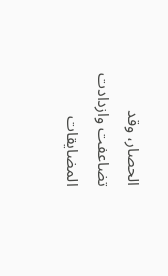الحصار، وقد تضاعفت وازدادت المضايقات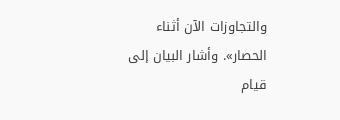والتجاوزات الآن أثناء الحصار». وأشار البيان إلى قيام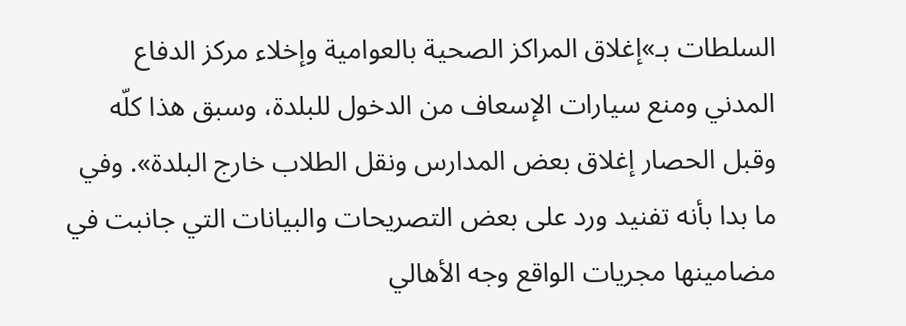السلطات بـ»إغلاق المراكز الصحية بالعوامية وإخلاء مركز الدفاع المدني ومنع سيارات الإسعاف من الدخول للبلدة، وسبق هذا كلّه وقبل الحصار إغلاق بعض المدارس ونقل الطلاب خارج البلدة». وفي ما بدا بأنه تفنيد ورد على بعض التصريحات والبيانات التي جانبت في مضامينها مجريات الواقع وجه الأهالي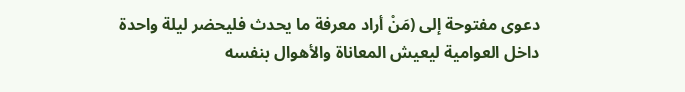دعوى مفتوحة إلى (مَنْ أراد معرفة ما يحدث فليحضر ليلة واحدة داخل العوامية ليعيش المعاناة والأهوال بنفسه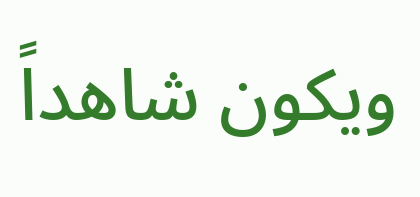ويكون شاهداً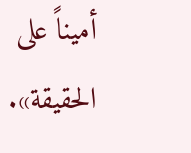أميناً على الحقيقة».